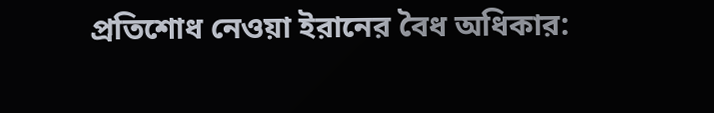প্রতিশোধ নেওয়া ইরানের বৈধ অধিকার: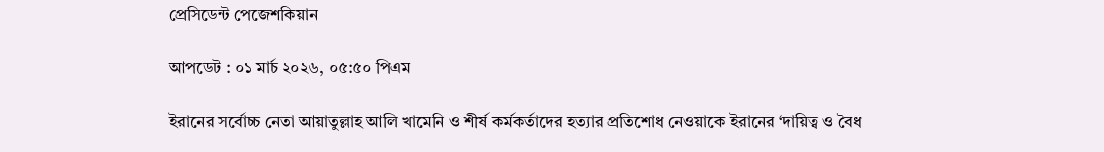প্রেসিডেন্ট পেজেশকিয়ান

আপডেট : ০১ মার্চ ২০২৬, ০৫:৫০ পিএম

ইরানের সর্বোচ্চ নেতা আয়াতুল্লাহ আলি খামেনি ও শীর্ষ কর্মকর্তাদের হত্যার প্রতিশোধ নেওয়াকে ইরানের ‘দায়িত্ব ও বৈধ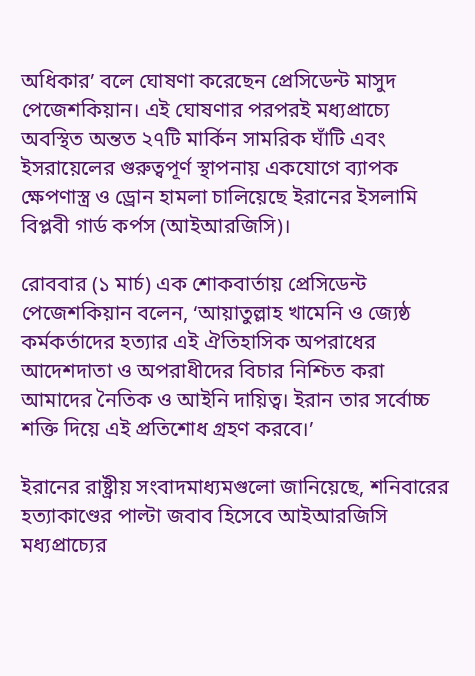অধিকার’ বলে ঘোষণা করেছেন প্রেসিডেন্ট মাসুদ পেজেশকিয়ান। এই ঘোষণার পরপরই মধ্যপ্রাচ্যে অবস্থিত অন্তত ২৭টি মার্কিন সামরিক ঘাঁটি এবং ইসরায়েলের গুরুত্বপূর্ণ স্থাপনায় একযোগে ব্যাপক ক্ষেপণাস্ত্র ও ড্রোন হামলা চালিয়েছে ইরানের ইসলামি বিপ্লবী গার্ড কর্পস (আইআরজিসি)।

রোববার (১ মার্চ) এক শোকবার্তায় প্রেসিডেন্ট পেজেশকিয়ান বলেন, ‘আয়াতুল্লাহ খামেনি ও জ্যেষ্ঠ কর্মকর্তাদের হত্যার এই ঐতিহাসিক অপরাধের আদেশদাতা ও অপরাধীদের বিচার নিশ্চিত করা আমাদের নৈতিক ও আইনি দায়িত্ব। ইরান তার সর্বোচ্চ শক্তি দিয়ে এই প্রতিশোধ গ্রহণ করবে।’

ইরানের রাষ্ট্রীয় সংবাদমাধ্যমগুলো জানিয়েছে, শনিবারের হত্যাকাণ্ডের পাল্টা জবাব হিসেবে আইআরজিসি মধ্যপ্রাচ্যের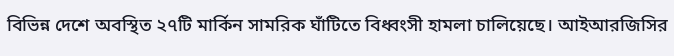বিভিন্ন দেশে অবস্থিত ২৭টি মার্কিন সামরিক ঘাঁটিতে বিধ্বংসী হামলা চালিয়েছে। আইআরজিসির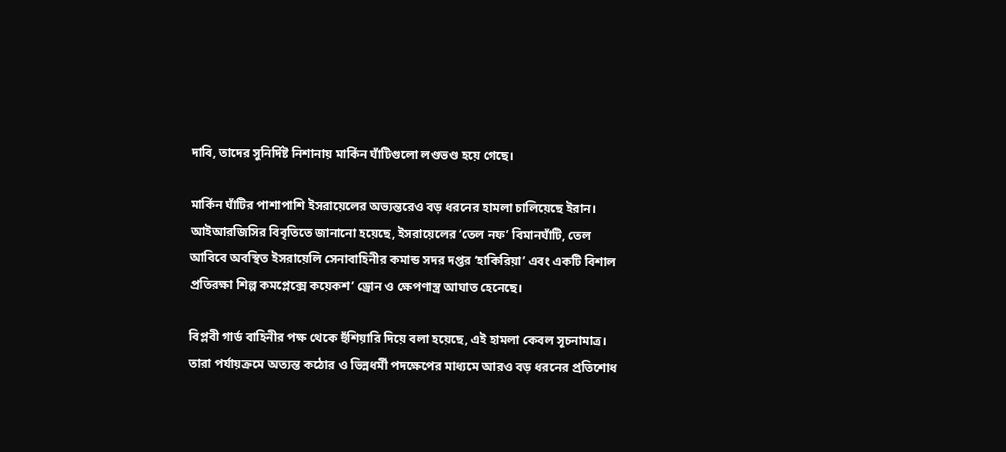দাবি, তাদের সুনির্দিষ্ট নিশানায় মার্কিন ঘাঁটিগুলো লণ্ডভণ্ড হয়ে গেছে।

মার্কিন ঘাঁটির পাশাপাশি ইসরায়েলের অভ্যন্তরেও বড় ধরনের হামলা চালিয়েছে ইরান। আইআরজিসির বিবৃতিতে জানানো হয়েছে, ইসরায়েলের ‘তেল নফ’ বিমানঘাঁটি, তেল আবিবে অবস্থিত ইসরায়েলি সেনাবাহিনীর কমান্ড সদর দপ্তর ‘হাকিরিয়া’ এবং একটি বিশাল প্রতিরক্ষা শিল্প কমপ্লেক্সে কয়েকশ’ ড্রোন ও ক্ষেপণাস্ত্র আঘাত হেনেছে।

বিপ্লবী গার্ড বাহিনীর পক্ষ থেকে হুঁশিয়ারি দিয়ে বলা হয়েছে, এই হামলা কেবল সূচনামাত্র। তারা পর্যায়ক্রমে অত্যন্ত কঠোর ও ভিন্নধর্মী পদক্ষেপের মাধ্যমে আরও বড় ধরনের প্রতিশোধ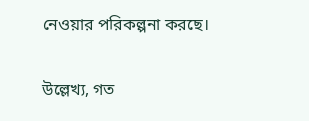নেওয়ার পরিকল্পনা করছে।

উল্লেখ্য, গত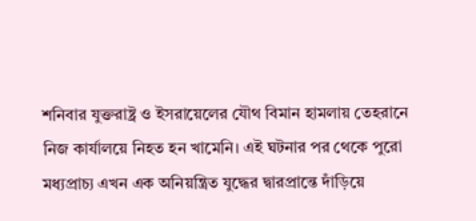শনিবার যুক্তরাষ্ট্র ও ইসরায়েলের যৌথ বিমান হামলায় তেহরানে নিজ কার্যালয়ে নিহত হন খামেনি। এই ঘটনার পর থেকে পুরো মধ্যপ্রাচ্য এখন এক অনিয়ন্ত্রিত যুদ্ধের দ্বারপ্রান্তে দাঁড়িয়ে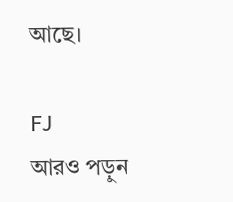আছে।

FJ
আরও পড়ুন